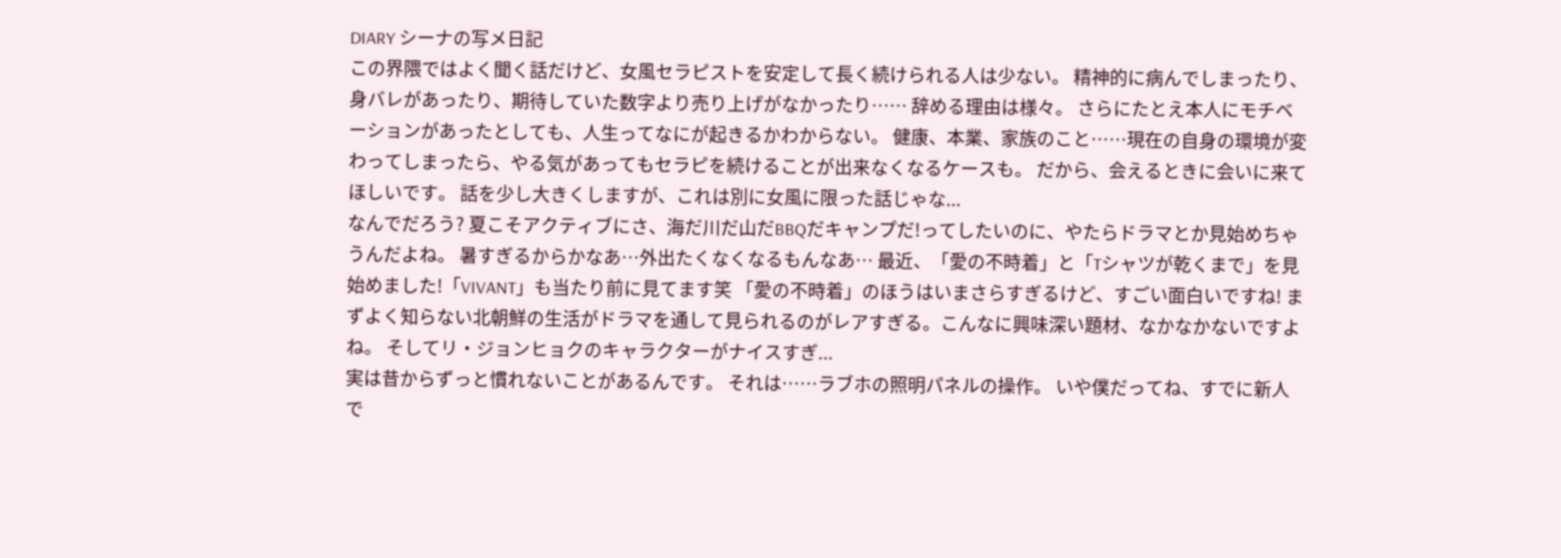DIARY シーナの写メ日記
この界隈ではよく聞く話だけど、女風セラピストを安定して長く続けられる人は少ない。 精神的に病んでしまったり、身バレがあったり、期待していた数字より売り上げがなかったり…… 辞める理由は様々。 さらにたとえ本人にモチベーションがあったとしても、人生ってなにが起きるかわからない。 健康、本業、家族のこと……現在の自身の環境が変わってしまったら、やる気があってもセラピを続けることが出来なくなるケースも。 だから、会えるときに会いに来てほしいです。 話を少し大きくしますが、これは別に女風に限った話じゃな...
なんでだろう? 夏こそアクティブにさ、海だ川だ山だBBQだキャンプだ!ってしたいのに、やたらドラマとか見始めちゃうんだよね。 暑すぎるからかなあ…外出たくなくなるもんなあ… 最近、「愛の不時着」と「Tシャツが乾くまで」を見始めました!「VIVANT」も当たり前に見てます笑 「愛の不時着」のほうはいまさらすぎるけど、すごい面白いですね! まずよく知らない北朝鮮の生活がドラマを通して見られるのがレアすぎる。こんなに興味深い題材、なかなかないですよね。 そしてリ・ジョンヒョクのキャラクターがナイスすぎ...
実は昔からずっと慣れないことがあるんです。 それは……ラブホの照明パネルの操作。 いや僕だってね、すでに新人で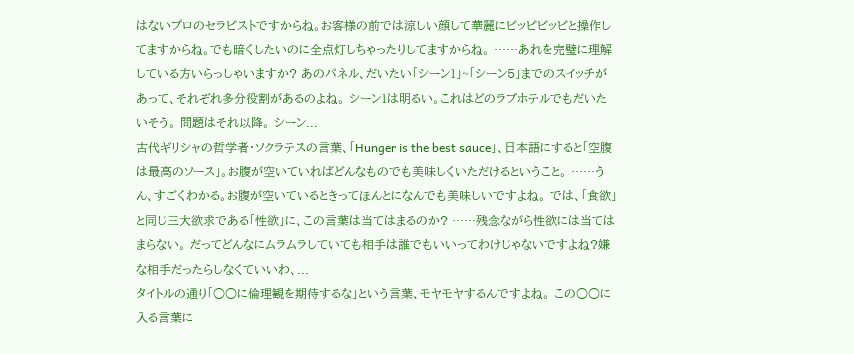はないプロのセラピストですからね。お客様の前では涼しい顔して華麗にピッピピッピと操作してますからね。でも暗くしたいのに全点灯しちゃったりしてますからね。 ……あれを完璧に理解している方いらっしゃいますか? あのパネル、だいたい「シーン1」~「シーン5」までのスイッチがあって、それぞれ多分役割があるのよね。 シーン1は明るい。これはどのラブホテルでもだいたいそう。 問題はそれ以降。 シーン...
古代ギリシャの哲学者・ソクラテスの言葉、「Hunger is the best sauce」、日本語にすると「空腹は最高のソース」。お腹が空いていればどんなものでも美味しくいただけるということ。 ……うん、すごくわかる。お腹が空いているときってほんとになんでも美味しいですよね。 では、「食欲」と同じ三大欲求である「性欲」に、この言葉は当てはまるのか? ……残念ながら性欲には当てはまらない。 だってどんなにムラムラしていても相手は誰でもいいってわけじゃないですよね?嫌な相手だったらしなくていいわ、...
タイトルの通り「○○に倫理観を期待するな」という言葉、モヤモヤするんですよね。 この○○に入る言葉に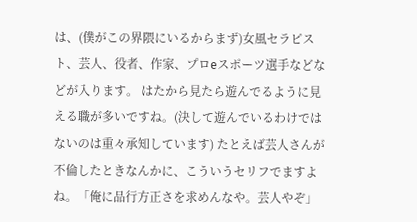は、(僕がこの界隈にいるからまず)女風セラピスト、芸人、役者、作家、プロeスポーツ選手などなどが入ります。 はたから見たら遊んでるように見える職が多いですね。(決して遊んでいるわけではないのは重々承知しています) たとえば芸人さんが不倫したときなんかに、こういうセリフでますよね。「俺に品行方正さを求めんなや。芸人やぞ」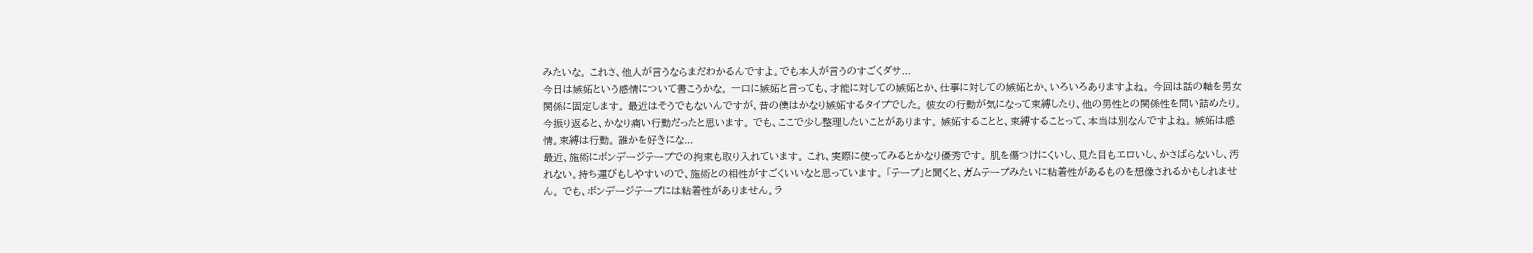みたいな。 これさ、他人が言うならまだわかるんですよ。でも本人が言うのすごくダサ...
今日は嫉妬という感情について書こうかな。 一口に嫉妬と言っても、才能に対しての嫉妬とか、仕事に対しての嫉妬とか、いろいろありますよね。 今回は話の軸を男女関係に固定します。 最近はそうでもないんですが、昔の僕はかなり嫉妬するタイプでした。 彼女の行動が気になって束縛したり、他の男性との関係性を問い詰めたり。 今振り返ると、かなり痛い行動だったと思います。 でも、ここで少し整理したいことがあります。 嫉妬することと、束縛することって、本当は別なんですよね。 嫉妬は感情。束縛は行動。 誰かを好きにな...
最近、施術にボンデージテープでの拘束も取り入れています。 これ、実際に使ってみるとかなり優秀です。 肌を傷つけにくいし、見た目もエロいし、かさばらないし、汚れない。持ち運びもしやすいので、施術との相性がすごくいいなと思っています。 「テープ」と聞くと、ガムテープみたいに粘着性があるものを想像されるかもしれません。 でも、ボンデージテープには粘着性がありません。ラ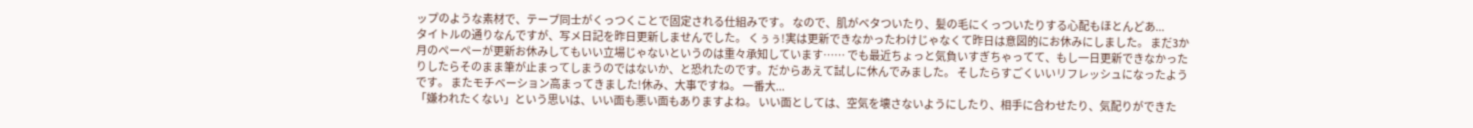ップのような素材で、テープ同士がくっつくことで固定される仕組みです。 なので、肌がベタついたり、髪の毛にくっついたりする心配もほとんどあ...
タイトルの通りなんですが、写メ日記を昨日更新しませんでした。 くぅぅ!実は更新できなかったわけじゃなくて昨日は意図的にお休みにしました。 まだ3か月のペーペーが更新お休みしてもいい立場じゃないというのは重々承知しています…… でも最近ちょっと気負いすぎちゃってて、もし一日更新できなかったりしたらそのまま筆が止まってしまうのではないか、と恐れたのです。だからあえて試しに休んでみました。 そしたらすごくいいリフレッシュになったようです。 またモチベーション高まってきました!休み、大事ですね。 一番大...
「嫌われたくない」という思いは、いい面も悪い面もありますよね。 いい面としては、空気を壊さないようにしたり、相手に合わせたり、気配りができた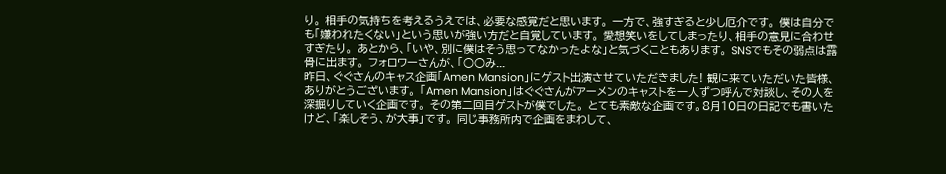り。 相手の気持ちを考えるうえでは、必要な感覚だと思います。 一方で、強すぎると少し厄介です。 僕は自分でも「嫌われたくない」という思いが強い方だと自覚しています。 愛想笑いをしてしまったり、相手の意見に合わせすぎたり。 あとから、「いや、別に僕はそう思ってなかったよな」と気づくこともあります。 SNSでもその弱点は露骨に出ます。 フォロワーさんが、「○○み...
昨日、ぐぐさんのキャス企画「Amen Mansion」にゲスト出演させていただきました! 観に来ていただいた皆様、ありがとうございます。 「Amen Mansion」はぐぐさんがアーメンのキャストを一人ずつ呼んで対談し、その人を深掘りしていく企画です。 その第二回目ゲストが僕でした。 とても素敵な企画です。8月10日の日記でも書いたけど、「楽しそう、が大事」です。 同じ事務所内で企画をまわして、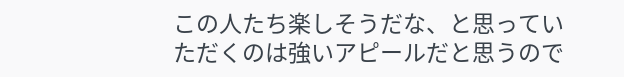この人たち楽しそうだな、と思っていただくのは強いアピールだと思うので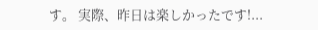す。 実際、昨日は楽しかったです!...